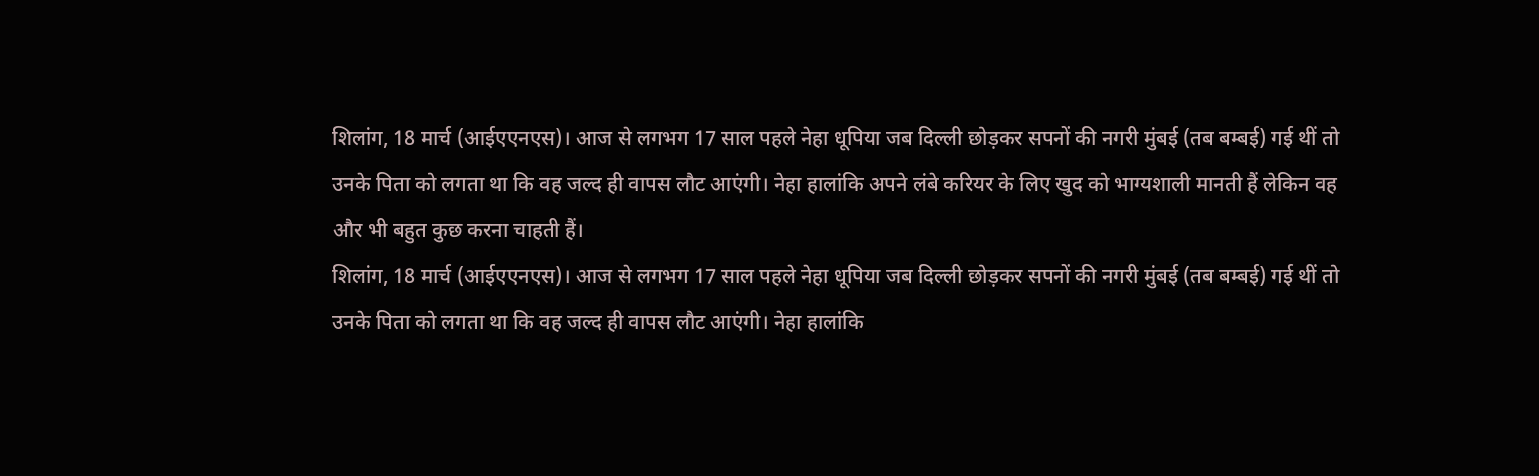शिलांग, 18 मार्च (आईएएनएस)। आज से लगभग 17 साल पहले नेहा धूपिया जब दिल्ली छोड़कर सपनों की नगरी मुंबई (तब बम्बई) गई थीं तो उनके पिता को लगता था कि वह जल्द ही वापस लौट आएंगी। नेहा हालांकि अपने लंबे करियर के लिए खुद को भाग्यशाली मानती हैं लेकिन वह और भी बहुत कुछ करना चाहती हैं।
शिलांग, 18 मार्च (आईएएनएस)। आज से लगभग 17 साल पहले नेहा धूपिया जब दिल्ली छोड़कर सपनों की नगरी मुंबई (तब बम्बई) गई थीं तो उनके पिता को लगता था कि वह जल्द ही वापस लौट आएंगी। नेहा हालांकि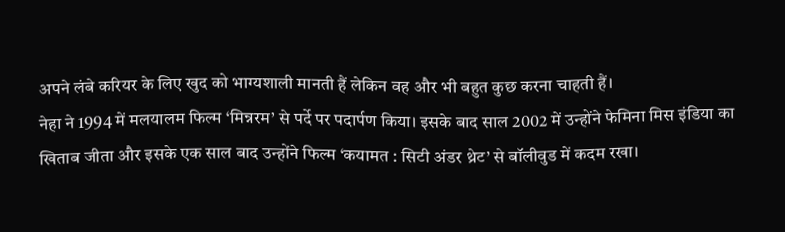अपने लंबे करियर के लिए खुद को भाग्यशाली मानती हैं लेकिन वह और भी बहुत कुछ करना चाहती हैं।
नेहा ने 1994 में मलयालम फिल्म ‘मिन्नरम’ से पर्दे पर पदार्पण किया। इसके बाद साल 2002 में उन्होंने फेमिना मिस इंडिया का खिताब जीता और इसके एक साल बाद उन्होंने फिल्म ‘कयामत : सिटी अंडर थ्रेट’ से बॉलीवुड में कदम रखा।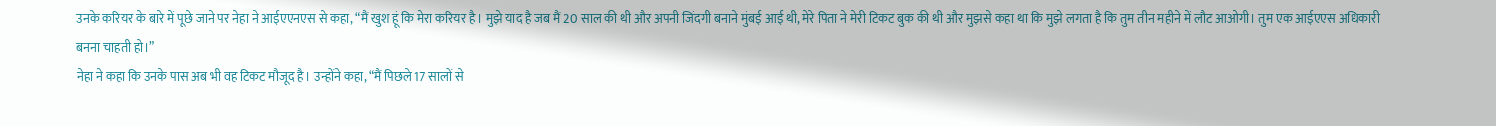उनके करियर के बारे में पूछे जाने पर नेहा ने आईएएनएस से कहा, “मैं खुश हूं कि मेरा करियर है। मुझे याद है जब मैं 20 साल की थी और अपनी जिंदगी बनाने मुंबई आई थी, मेरे पिता ने मेरी टिकट बुक की थी और मुझसे कहा था कि मुझे लगता है कि तुम तीन महीने में लौट आओगी। तुम एक आईएएस अधिकारी बनना चाहती हो।”
नेहा ने कहा कि उनके पास अब भी वह टिकट मौजूद है। उन्होंने कहा, “मैं पिछले 17 सालों से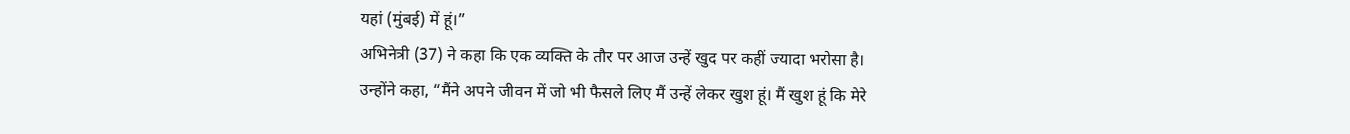यहां (मुंबई) में हूं।”
अभिनेत्री (37) ने कहा कि एक व्यक्ति के तौर पर आज उन्हें खुद पर कहीं ज्यादा भरोसा है।
उन्होंने कहा, “मैंने अपने जीवन में जो भी फैसले लिए मैं उन्हें लेकर खुश हूं। मैं खुश हूं कि मेरे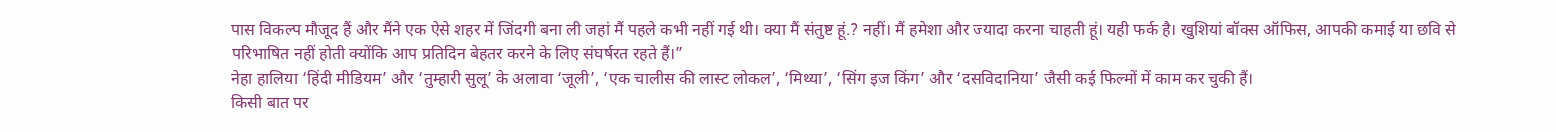पास विकल्प मौजूद हैं और मैंने एक ऐसे शहर में जिंदगी बना ली जहां मैं पहले कभी नहीं गई थी। क्या मैं संतुष्ट हूं.? नहीं। मैं हमेशा और ज्यादा करना चाहती हूं। यही फर्क है। खुशियां बॉक्स ऑफिस, आपकी कमाई या छवि से परिभाषित नहीं होती क्योंकि आप प्रतिदिन बेहतर करने के लिए संघर्षरत रहते हैं।”
नेहा हालिया ‘हिंदी मीडियम’ और ‘तुम्हारी सुलू’ के अलावा ‘जूली’, ‘एक चालीस की लास्ट लोकल’, ‘मिथ्या’, ‘सिंग इज किंग’ और ‘दसविदानिया’ जैसी कई फिल्मों में काम कर चुकी हैं।
किसी बात पर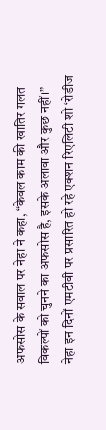अफसोस के सवाल पर नेहा ने कहा, “केवल काम की खातिर गलत विकल्पों को चुनने का अफसोस है, इसके अलावा और कुछ नहीं।”
नेहा इन दिनों एमटीवी पर प्रसारित हो रहे एक्शन रिएलिटी शो ‘रोडीज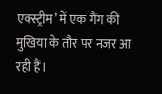एक्स्ट्रीम’ में एक गैंग की मुखिया के तौर पर नजर आ रही हैं।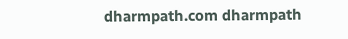dharmpath.com dharmpath